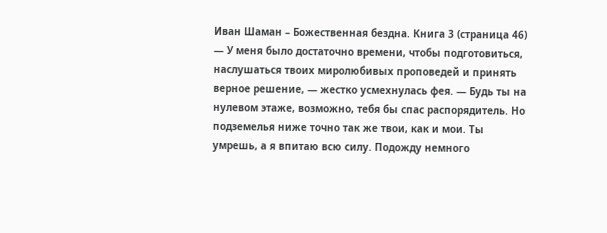Иван Шаман – Божественная бездна. Книга 3 (страница 46)
— У меня было достаточно времени, чтобы подготовиться, наслушаться твоих миролюбивых проповедей и принять верное решение, — жестко усмехнулась фея. — Будь ты на нулевом этаже, возможно, тебя бы спас распорядитель. Но подземелья ниже точно так же твои, как и мои. Ты умрешь, а я впитаю всю силу. Подожду немного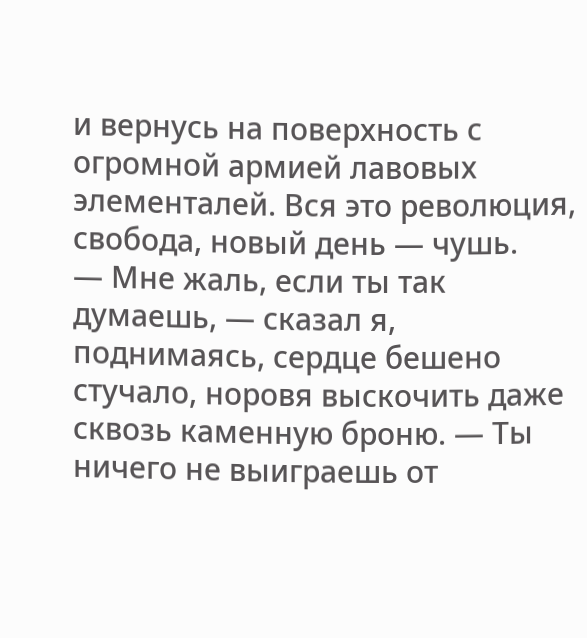и вернусь на поверхность с огромной армией лавовых элементалей. Вся это революция, свобода, новый день — чушь.
— Мне жаль, если ты так думаешь, — сказал я, поднимаясь, сердце бешено стучало, норовя выскочить даже сквозь каменную броню. — Ты ничего не выиграешь от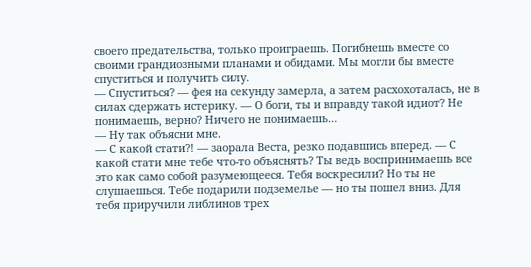своего предательства, только проиграешь. Погибнешь вместе со своими грандиозными планами и обидами. Мы могли бы вместе спуститься и получить силу.
— Спуститься? — фея на секунду замерла, а затем расхохоталась, не в силах сдержать истерику. — О боги, ты и вправду такой идиот? Не понимаешь, верно? Ничего не понимаешь…
— Ну так объясни мне.
— С какой стати?! — заорала Веста, резко подавшись вперед. — С какой стати мне тебе что-то объяснять? Ты ведь воспринимаешь все это как само собой разумеющееся. Тебя воскресили? Но ты не слушаешься. Тебе подарили подземелье — но ты пошел вниз. Для тебя приручили либлинов трех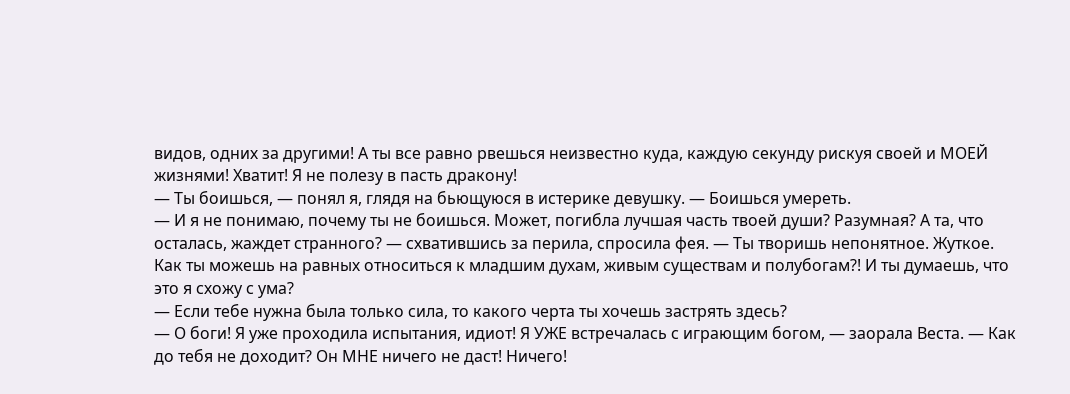видов, одних за другими! А ты все равно рвешься неизвестно куда, каждую секунду рискуя своей и МОЕЙ жизнями! Хватит! Я не полезу в пасть дракону!
— Ты боишься, — понял я, глядя на бьющуюся в истерике девушку. — Боишься умереть.
— И я не понимаю, почему ты не боишься. Может, погибла лучшая часть твоей души? Разумная? А та, что осталась, жаждет странного? — схватившись за перила, спросила фея. — Ты творишь непонятное. Жуткое. Как ты можешь на равных относиться к младшим духам, живым существам и полубогам?! И ты думаешь, что это я схожу с ума?
— Если тебе нужна была только сила, то какого черта ты хочешь застрять здесь?
— О боги! Я уже проходила испытания, идиот! Я УЖЕ встречалась с играющим богом, — заорала Веста. — Как до тебя не доходит? Он МНЕ ничего не даст! Ничего!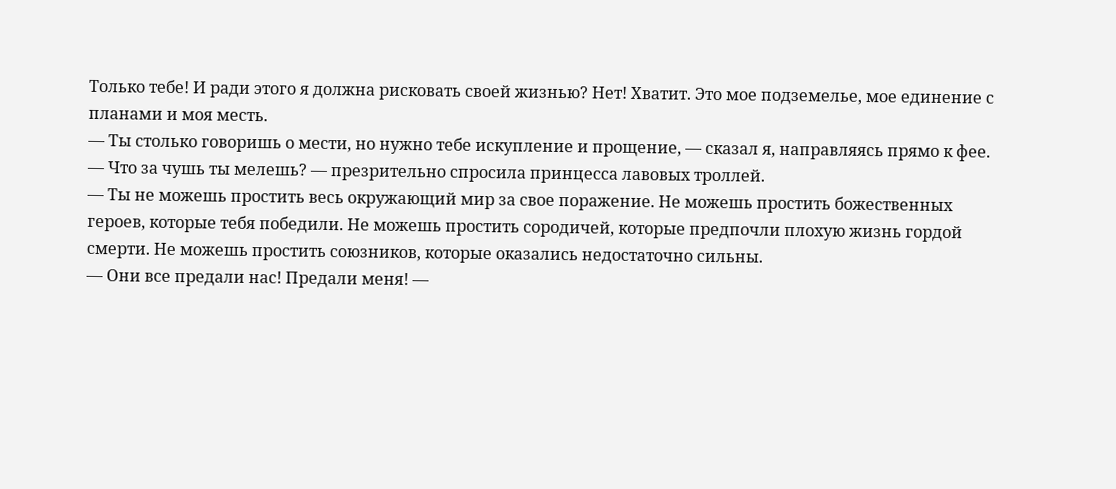Только тебе! И ради этого я должна рисковать своей жизнью? Нет! Хватит. Это мое подземелье, мое единение с планами и моя месть.
— Ты столько говоришь о мести, но нужно тебе искупление и прощение, — сказал я, направляясь прямо к фее.
— Что за чушь ты мелешь? — презрительно спросила принцесса лавовых троллей.
— Ты не можешь простить весь окружающий мир за свое поражение. Не можешь простить божественных героев, которые тебя победили. Не можешь простить сородичей, которые предпочли плохую жизнь гордой смерти. Не можешь простить союзников, которые оказались недостаточно сильны.
— Они все предали нас! Предали меня! —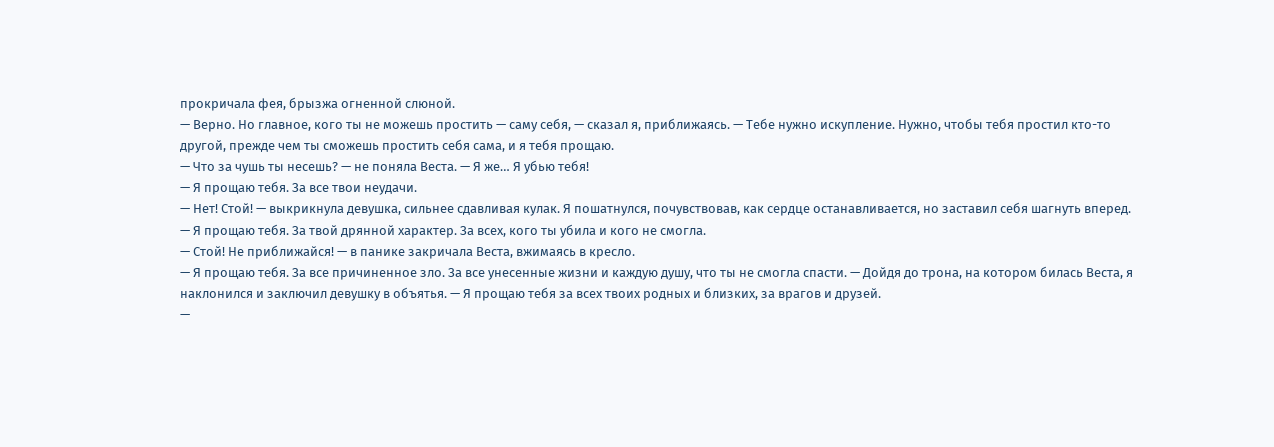прокричала фея, брызжа огненной слюной.
— Верно. Но главное, кого ты не можешь простить — саму себя, — сказал я, приближаясь. — Тебе нужно искупление. Нужно, чтобы тебя простил кто-то другой, прежде чем ты сможешь простить себя сама, и я тебя прощаю.
— Что за чушь ты несешь? — не поняла Веста. — Я же… Я убью тебя!
— Я прощаю тебя. За все твои неудачи.
— Нет! Стой! — выкрикнула девушка, сильнее сдавливая кулак. Я пошатнулся, почувствовав, как сердце останавливается, но заставил себя шагнуть вперед.
— Я прощаю тебя. За твой дрянной характер. За всех, кого ты убила и кого не смогла.
— Стой! Не приближайся! — в панике закричала Веста, вжимаясь в кресло.
— Я прощаю тебя. За все причиненное зло. За все унесенные жизни и каждую душу, что ты не смогла спасти. — Дойдя до трона, на котором билась Веста, я наклонился и заключил девушку в объятья. — Я прощаю тебя за всех твоих родных и близких, за врагов и друзей.
—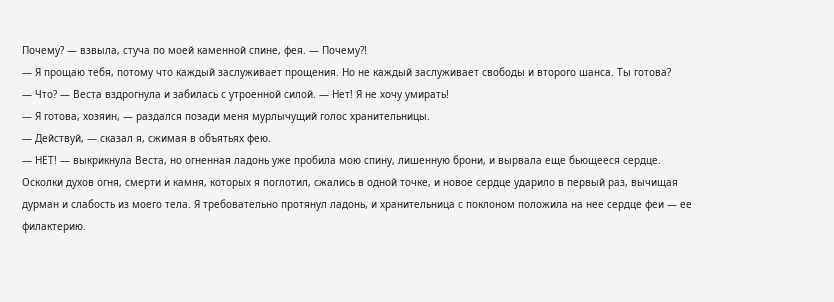Почему? — взвыла, стуча по моей каменной спине, фея. — Почему?!
— Я прощаю тебя, потому что каждый заслуживает прощения. Но не каждый заслуживает свободы и второго шанса. Ты готова?
— Что? — Веста вздрогнула и забилась с утроенной силой. — Нет! Я не хочу умирать!
— Я готова, хозяин, — раздался позади меня мурлычущий голос хранительницы.
— Действуй, — сказал я, сжимая в объятьях фею.
— НЕТ! — выкрикнула Веста, но огненная ладонь уже пробила мою спину, лишенную брони, и вырвала еще бьющееся сердце.
Осколки духов огня, смерти и камня, которых я поглотил, сжались в одной точке, и новое сердце ударило в первый раз, вычищая дурман и слабость из моего тела. Я требовательно протянул ладонь, и хранительница с поклоном положила на нее сердце феи — ее филактерию.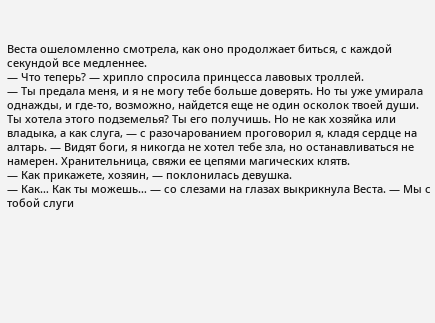Веста ошеломленно смотрела, как оно продолжает биться, с каждой секундой все медленнее.
— Что теперь? — хрипло спросила принцесса лавовых троллей.
— Ты предала меня, и я не могу тебе больше доверять. Но ты уже умирала однажды, и где-то, возможно, найдется еще не один осколок твоей души. Ты хотела этого подземелья? Ты его получишь. Но не как хозяйка или владыка, а как слуга, — с разочарованием проговорил я, кладя сердце на алтарь. — Видят боги, я никогда не хотел тебе зла, но останавливаться не намерен. Хранительница, свяжи ее цепями магических клятв.
— Как прикажете, хозяин, — поклонилась девушка.
— Как… Как ты можешь… — со слезами на глазах выкрикнула Веста. — Мы с тобой слуги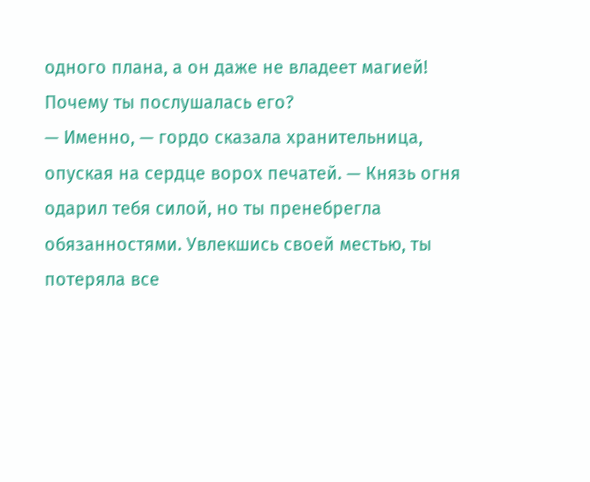одного плана, а он даже не владеет магией! Почему ты послушалась его?
— Именно, — гордо сказала хранительница, опуская на сердце ворох печатей. — Князь огня одарил тебя силой, но ты пренебрегла обязанностями. Увлекшись своей местью, ты потеряла все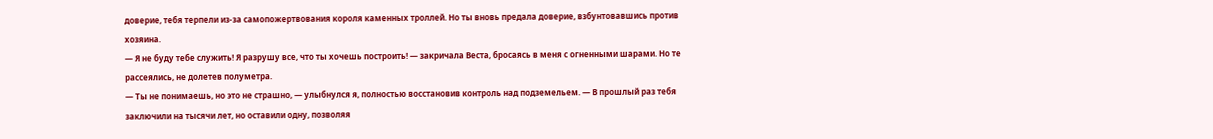доверие, тебя терпели из-за самопожертвования короля каменных троллей. Но ты вновь предала доверие, взбунтовавшись против хозяина.
— Я не буду тебе служить! Я разрушу все, что ты хочешь построить! — закричала Веста, бросаясь в меня с огненными шарами. Но те рассеялись, не долетев полуметра.
— Ты не понимаешь, но это не страшно, — улыбнулся я, полностью восстановив контроль над подземельем. — В прошлый раз тебя заключили на тысячи лет, но оставили одну, позволяя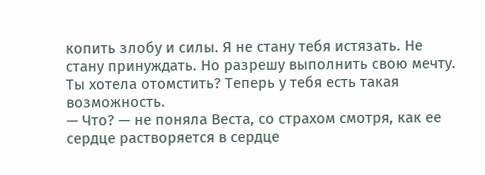копить злобу и силы. Я не стану тебя истязать. Не стану принуждать. Но разрешу выполнить свою мечту. Ты хотела отомстить? Теперь у тебя есть такая возможность.
— Что? — не поняла Веста, со страхом смотря, как ее сердце растворяется в сердце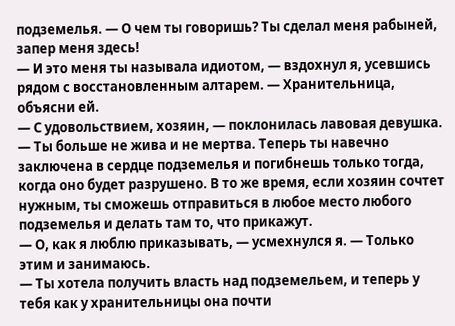подземелья. — О чем ты говоришь? Ты сделал меня рабыней, запер меня здесь!
— И это меня ты называла идиотом, — вздохнул я, усевшись рядом с восстановленным алтарем. — Хранительница, объясни ей.
— С удовольствием, хозяин, — поклонилась лавовая девушка. — Ты больше не жива и не мертва. Теперь ты навечно заключена в сердце подземелья и погибнешь только тогда, когда оно будет разрушено. В то же время, если хозяин сочтет нужным, ты сможешь отправиться в любое место любого подземелья и делать там то, что прикажут.
— О, как я люблю приказывать, — усмехнулся я. — Только этим и занимаюсь.
— Ты хотела получить власть над подземельем, и теперь у тебя как у хранительницы она почти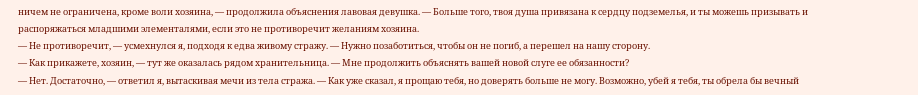ничем не ограничена, кроме воли хозяина, — продолжила объяснения лавовая девушка. — Больше того, твоя душа привязана к сердцу подземелья, и ты можешь призывать и распоряжаться младшими элементалями, если это не противоречит желаниям хозяина.
— Не противоречит, — усмехнулся я, подходя к едва живому стражу. — Нужно позаботиться, чтобы он не погиб, а перешел на нашу сторону.
— Как прикажете, хозяин, — тут же оказалась рядом хранительница. — Мне продолжить объяснять вашей новой слуге ее обязанности?
— Нет. Достаточно, — ответил я, вытаскивая мечи из тела стража. — Как уже сказал, я прощаю тебя, но доверять больше не могу. Возможно, убей я тебя, ты обрела бы вечный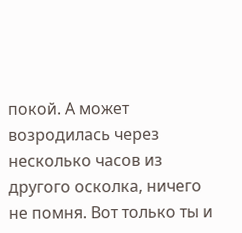покой. А может возродилась через несколько часов из другого осколка, ничего не помня. Вот только ты и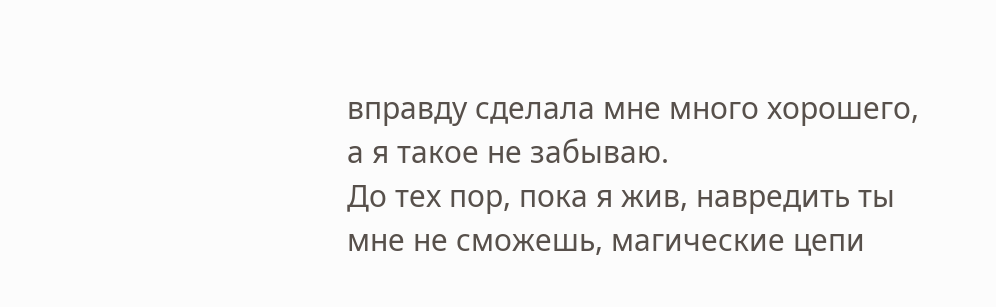вправду сделала мне много хорошего, а я такое не забываю.
До тех пор, пока я жив, навредить ты мне не сможешь, магические цепи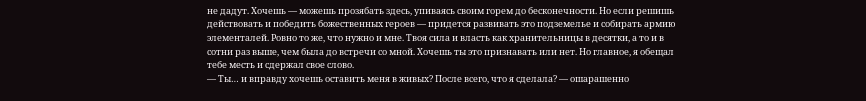не дадут. Хочешь — можешь прозябать здесь, упиваясь своим горем до бесконечности. Но если решишь действовать и победить божественных героев — придется развивать это подземелье и собирать армию элементалей. Ровно то же, что нужно и мне. Твоя сила и власть как хранительницы в десятки, а то и в сотни раз выше, чем была до встречи со мной. Хочешь ты это признавать или нет. Но главное, я обещал тебе месть и сдержал свое слово.
— Ты… и вправду хочешь оставить меня в живых? После всего, что я сделала? — ошарашенно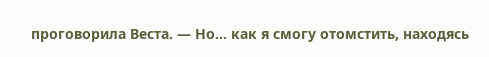проговорила Веста. — Но… как я смогу отомстить, находясь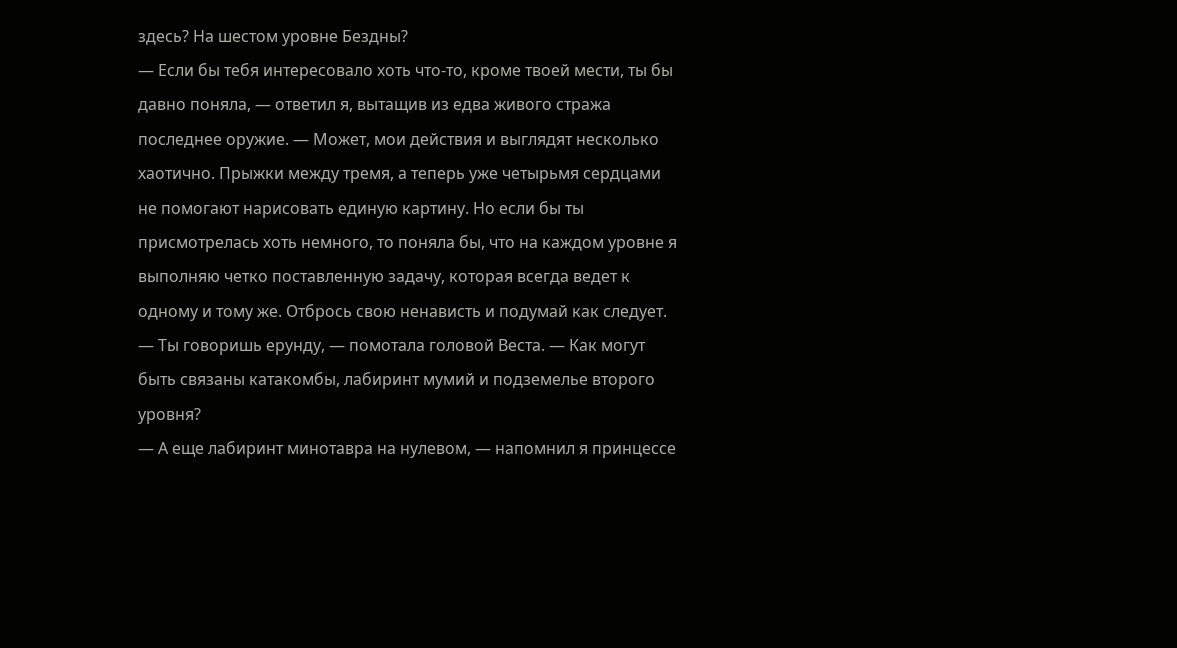здесь? На шестом уровне Бездны?
— Если бы тебя интересовало хоть что-то, кроме твоей мести, ты бы давно поняла, — ответил я, вытащив из едва живого стража последнее оружие. — Может, мои действия и выглядят несколько хаотично. Прыжки между тремя, а теперь уже четырьмя сердцами не помогают нарисовать единую картину. Но если бы ты присмотрелась хоть немного, то поняла бы, что на каждом уровне я выполняю четко поставленную задачу, которая всегда ведет к одному и тому же. Отбрось свою ненависть и подумай как следует.
— Ты говоришь ерунду, — помотала головой Веста. — Как могут быть связаны катакомбы, лабиринт мумий и подземелье второго уровня?
— А еще лабиринт минотавра на нулевом, — напомнил я принцессе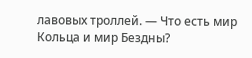лавовых троллей. — Что есть мир Кольца и мир Бездны?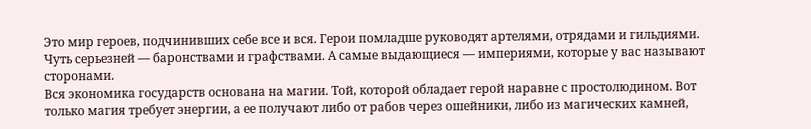Это мир героев, подчинивших себе все и вся. Герои помладше руководят артелями, отрядами и гильдиями. Чуть серьезней — баронствами и графствами. А самые выдающиеся — империями, которые у вас называют сторонами.
Вся экономика государств основана на магии. Той, которой обладает герой наравне с простолюдином. Вот только магия требует энергии, а ее получают либо от рабов через ошейники, либо из магических камней,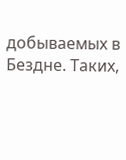добываемых в Бездне. Таких,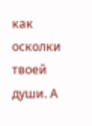как осколки твоей души. А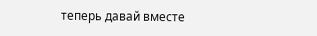теперь давай вместе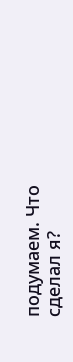подумаем. Что сделал я?